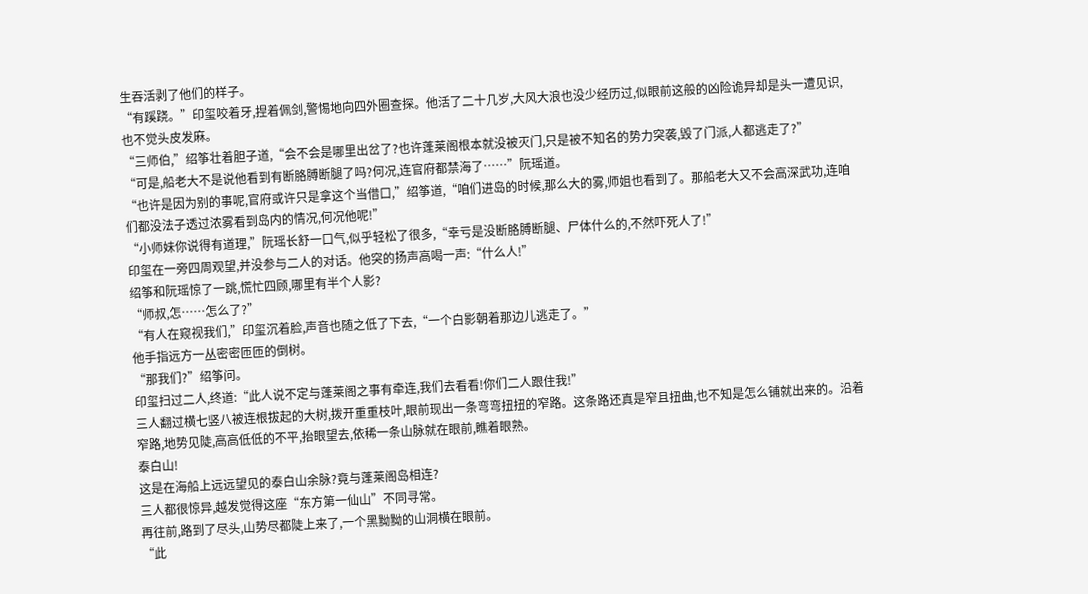生吞活剥了他们的样子。
“有蹊跷。”印玺咬着牙,捏着佩剑,警惕地向四外圈查探。他活了二十几岁,大风大浪也没少经历过,似眼前这般的凶险诡异却是头一遭见识,也不觉头皮发麻。
“三师伯,”绍筝壮着胆子道,“会不会是哪里出岔了?也许蓬莱阁根本就没被灭门,只是被不知名的势力突袭,毁了门派,人都逃走了?”
“可是,船老大不是说他看到有断胳膊断腿了吗?何况,连官府都禁海了……”阮瑶道。
“也许是因为别的事呢,官府或许只是拿这个当借口,”绍筝道,“咱们进岛的时候,那么大的雾,师姐也看到了。那船老大又不会高深武功,连咱们都没法子透过浓雾看到岛内的情况,何况他呢!”
“小师妹你说得有道理,”阮瑶长舒一口气,似乎轻松了很多,“幸亏是没断胳膊断腿、尸体什么的,不然吓死人了!”
印玺在一旁四周观望,并没参与二人的对话。他突的扬声高喝一声:“什么人!”
绍筝和阮瑶惊了一跳,慌忙四顾,哪里有半个人影?
“师叔,怎……怎么了?”
“有人在窥视我们,”印玺沉着脸,声音也随之低了下去,“一个白影朝着那边儿逃走了。”
他手指远方一丛密密匝匝的倒树。
“那我们?”绍筝问。
印玺扫过二人,终道:“此人说不定与蓬莱阁之事有牵连,我们去看看!你们二人跟住我!”
三人翻过横七竖八被连根拔起的大树,拨开重重枝叶,眼前现出一条弯弯扭扭的窄路。这条路还真是窄且扭曲,也不知是怎么铺就出来的。沿着窄路,地势见陡,高高低低的不平,抬眼望去,依稀一条山脉就在眼前,瞧着眼熟。
泰白山!
这是在海船上远远望见的泰白山余脉?竟与蓬莱阁岛相连?
三人都很惊异,越发觉得这座“东方第一仙山”不同寻常。
再往前,路到了尽头,山势尽都陡上来了,一个黑黝黝的山洞横在眼前。
“此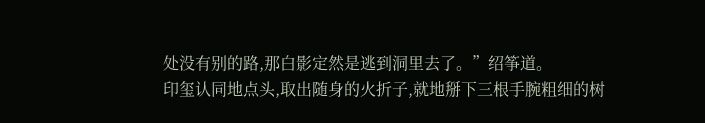处没有别的路,那白影定然是逃到洞里去了。”绍筝道。
印玺认同地点头,取出随身的火折子,就地掰下三根手腕粗细的树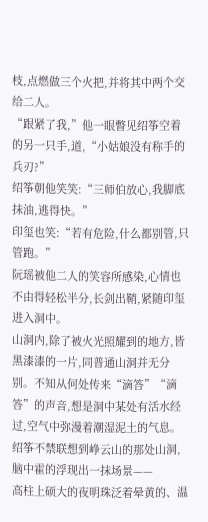枝,点燃做三个火把,并将其中两个交给二人。
“跟紧了我,”他一眼瞥见绍筝空着的另一只手,道,“小姑娘没有称手的兵刃?”
绍筝朝他笑笑:“三师伯放心,我脚底抹油,逃得快。”
印玺也笑:“若有危险,什么都别管,只管跑。”
阮瑶被他二人的笑容所感染,心情也不由得轻松半分,长剑出鞘,紧随印玺进入洞中。
山洞内,除了被火光照耀到的地方,皆黑漆漆的一片,同普通山洞并无分别。不知从何处传来“滴答”“滴答”的声音,想是洞中某处有活水经过,空气中弥漫着潮湿泥土的气息。绍筝不禁联想到峥云山的那处山洞,脑中霍的浮现出一抹场景——
高柱上硕大的夜明珠泛着晕黄的、温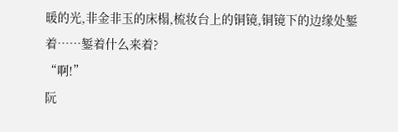暖的光,非金非玉的床榻,梳妆台上的铜镜,铜镜下的边缘处錾着……錾着什么来着?
“啊!”
阮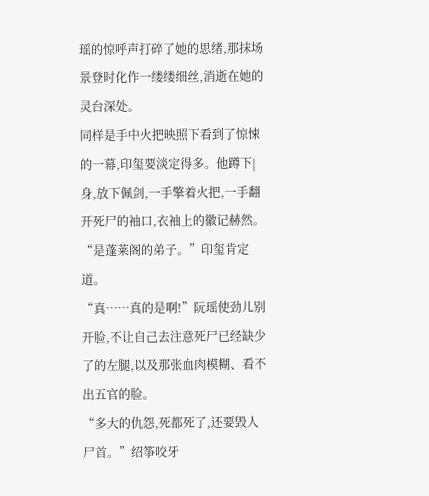瑶的惊呼声打碎了她的思绪,那抹场景登时化作一缕缕细丝,消逝在她的灵台深处。
同样是手中火把映照下看到了惊悚的一幕,印玺要淡定得多。他蹲下|身,放下佩剑,一手擎着火把,一手翻开死尸的袖口,衣袖上的徽记赫然。
“是蓬莱阁的弟子。”印玺肯定道。
“真……真的是啊!”阮瑶使劲儿别开脸,不让自己去注意死尸已经缺少了的左腿,以及那张血肉模糊、看不出五官的脸。
“多大的仇怨,死都死了,还要毁人尸首。”绍筝咬牙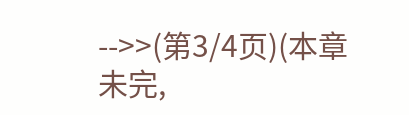-->>(第3/4页)(本章未完,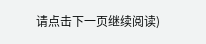请点击下一页继续阅读)